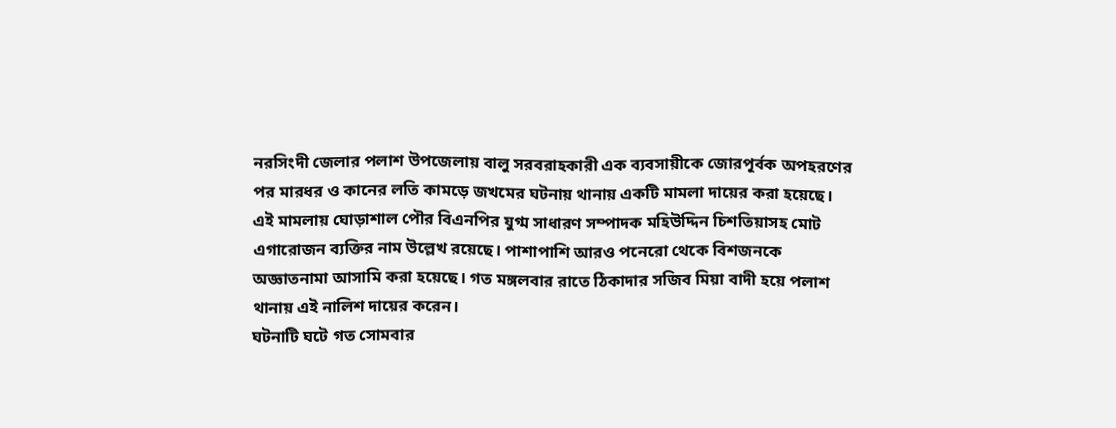নরসিংদী জেলার পলাশ উপজেলায় বালু সরবরাহকারী এক ব্যবসায়ীকে জোরপূর্বক অপহরণের পর মারধর ও কানের লতি কামড়ে জখমের ঘটনায় থানায় একটি মামলা দায়ের করা হয়েছে। এই মামলায় ঘোড়াশাল পৌর বিএনপির যুগ্ম সাধারণ সম্পাদক মহিউদ্দিন চিশতিয়াসহ মোট এগারোজন ব্যক্তির নাম উল্লেখ রয়েছে। পাশাপাশি আরও পনেরো থেকে বিশজনকে অজ্ঞাতনামা আসামি করা হয়েছে। গত মঙ্গলবার রাতে ঠিকাদার সজিব মিয়া বাদী হয়ে পলাশ থানায় এই নালিশ দায়ের করেন।
ঘটনাটি ঘটে গত সোমবার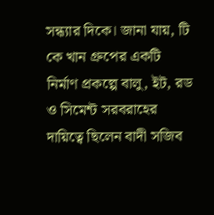সন্ধ্যার দিকে। জানা যায়, টি কে খান গ্রুপের একটি নির্মাণ প্রকল্পে বালু, ইট, রড ও সিমেন্ট সরবরাহের দায়িত্বে ছিলেন বাদী সজিব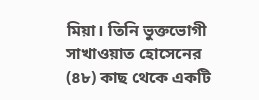মিয়া। তিনি ভুক্তভোগী সাখাওয়াত হোসেনের (৪৮) কাছ থেকে একটি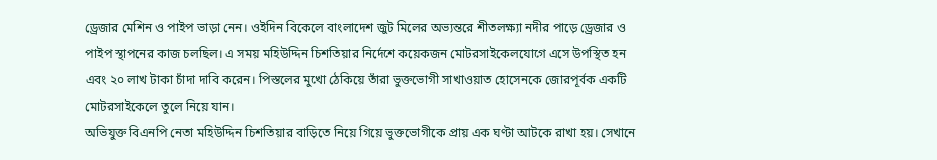ড্রেজার মেশিন ও পাইপ ভাড়া নেন। ওইদিন বিকেলে বাংলাদেশ জুট মিলের অভ্যন্তরে শীতলক্ষ্যা নদীর পাড়ে ড্রেজার ও পাইপ স্থাপনের কাজ চলছিল। এ সময় মহিউদ্দিন চিশতিয়ার নির্দেশে কয়েকজন মোটরসাইকেলযোগে এসে উপস্থিত হন এবং ২০ লাখ টাকা চাঁদা দাবি করেন। পিস্তলের মুখো ঠেকিয়ে তাঁরা ভুক্তভোগী সাখাওয়াত হোসেনকে জোরপূর্বক একটি মোটরসাইকেলে তুলে নিয়ে যান।
অভিযুক্ত বিএনপি নেতা মহিউদ্দিন চিশতিয়ার বাড়িতে নিয়ে গিয়ে ভুক্তভোগীকে প্রায় এক ঘণ্টা আটকে রাখা হয়। সেখানে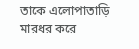তাকে এলোপাতাড়ি মারধর করে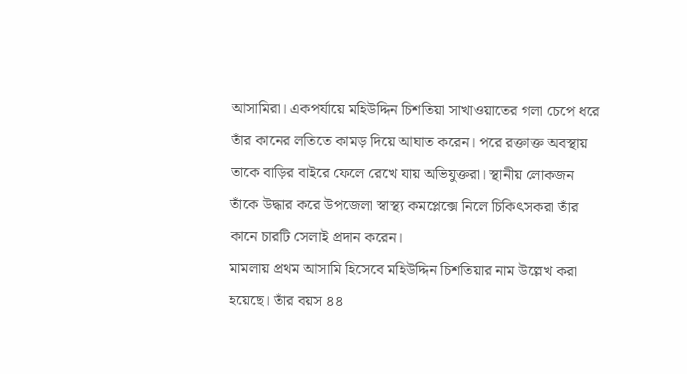আসামিরা। একপর্যায়ে মহিউদ্দিন চিশতিয়া সাখাওয়াতের গলা চেপে ধরে তাঁর কানের লতিতে কামড় দিয়ে আঘাত করেন। পরে রক্তাক্ত অবস্থায় তাকে বাড়ির বাইরে ফেলে রেখে যায় অভিযুক্তরা। স্থানীয় লোকজন তাঁকে উদ্ধার করে উপজেলা স্বাস্থ্য কমপ্লেক্সে নিলে চিকিৎসকরা তাঁর কানে চারটি সেলাই প্রদান করেন।
মামলায় প্রথম আসামি হিসেবে মহিউদ্দিন চিশতিয়ার নাম উল্লেখ করা হয়েছে। তাঁর বয়স ৪৪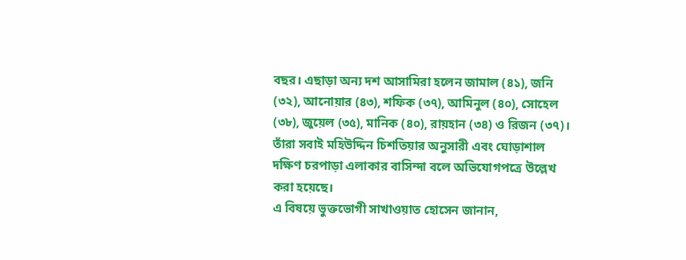বছর। এছাড়া অন্য দশ আসামিরা হলেন জামাল (৪১), জনি (৩২), আনোয়ার (৪৩), শফিক (৩৭), আমিনুল (৪০), সোহেল (৩৮), জুয়েল (৩৫), মানিক (৪০), রায়হান (৩৪) ও রিজন (৩৭)। তাঁরা সবাই মহিউদ্দিন চিশতিয়ার অনুসারী এবং ঘোড়াশাল দক্ষিণ চরপাড়া এলাকার বাসিন্দা বলে অভিযোগপত্রে উল্লেখ করা হয়েছে।
এ বিষয়ে ভুক্তভোগী সাখাওয়াত হোসেন জানান,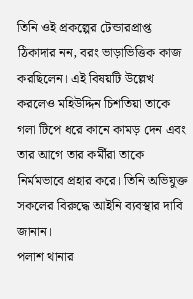তিনি ওই প্রকল্পের টেন্ডারপ্রাপ্ত ঠিকাদার নন, বরং ভাড়াভিত্তিক কাজ করছিলেন। এই বিষয়টি উল্লেখ করলেও মহিউদ্দিন চিশতিয়া তাকে গলা টিপে ধরে কানে কামড় দেন এবং তার আগে তার কর্মীরা তাকে নির্মমভাবে প্রহার করে। তিনি অভিযুক্ত সকলের বিরুদ্ধে আইনি ব্যবস্থার দাবি জানান।
পলাশ থানার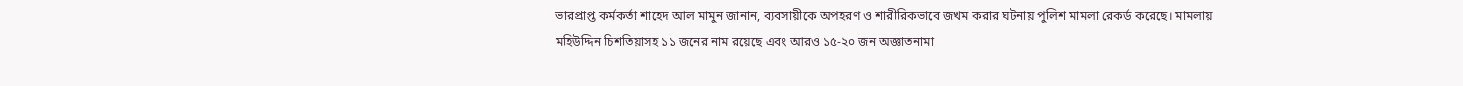ভারপ্রাপ্ত কর্মকর্তা শাহেদ আল মামুন জানান, ব্যবসায়ীকে অপহরণ ও শারীরিকভাবে জখম করার ঘটনায় পুলিশ মামলা রেকর্ড করেছে। মামলায় মহিউদ্দিন চিশতিয়াসহ ১১ জনের নাম রয়েছে এবং আরও ১৫-২০ জন অজ্ঞাতনামা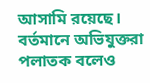আসামি রয়েছে। বর্তমানে অভিযুক্তরা পলাতক বলেও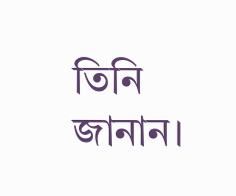তিনি জানান।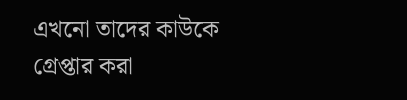এখনো তাদের কাউকে গ্রেপ্তার করা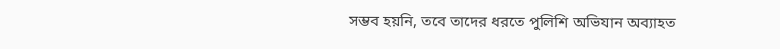সম্ভব হয়নি, তবে তাদের ধরতে পুলিশি অভিযান অব্যাহত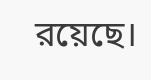রয়েছে।